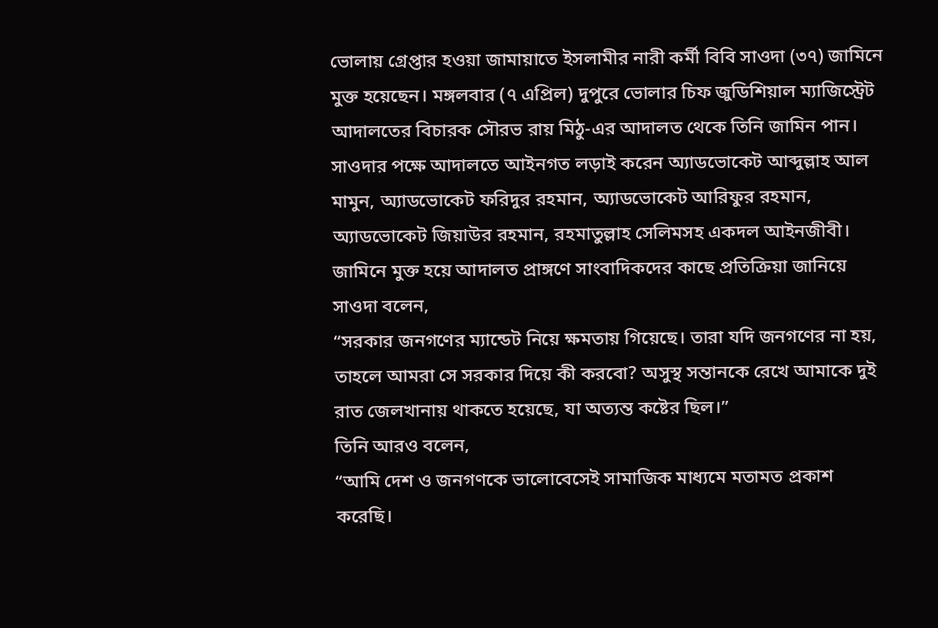ভোলায় গ্রেপ্তার হওয়া জামায়াতে ইসলামীর নারী কর্মী বিবি সাওদা (৩৭) জামিনে মুক্ত হয়েছেন। মঙ্গলবার (৭ এপ্রিল) দুপুরে ভোলার চিফ জুডিশিয়াল ম্যাজিস্ট্রেট আদালতের বিচারক সৌরভ রায় মিঠু-এর আদালত থেকে তিনি জামিন পান।
সাওদার পক্ষে আদালতে আইনগত লড়াই করেন অ্যাডভোকেট আব্দুল্লাহ আল মামুন, অ্যাডভোকেট ফরিদুর রহমান, অ্যাডভোকেট আরিফুর রহমান, অ্যাডভোকেট জিয়াউর রহমান, রহমাতুল্লাহ সেলিমসহ একদল আইনজীবী।
জামিনে মুক্ত হয়ে আদালত প্রাঙ্গণে সাংবাদিকদের কাছে প্রতিক্রিয়া জানিয়ে সাওদা বলেন,
“সরকার জনগণের ম্যান্ডেট নিয়ে ক্ষমতায় গিয়েছে। তারা যদি জনগণের না হয়, তাহলে আমরা সে সরকার দিয়ে কী করবো? অসুস্থ সন্তানকে রেখে আমাকে দুই রাত জেলখানায় থাকতে হয়েছে, যা অত্যন্ত কষ্টের ছিল।”
তিনি আরও বলেন,
“আমি দেশ ও জনগণকে ভালোবেসেই সামাজিক মাধ্যমে মতামত প্রকাশ করেছি।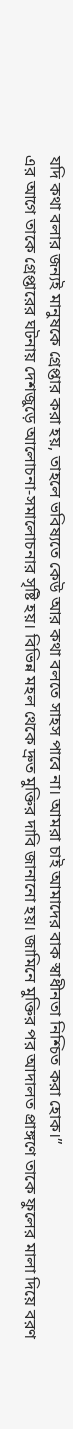যদি কথা বলার জন্যই মানুষকে গ্রেপ্তার করা হয়, তাহলে ভবিষ্যতে কেউ আর কথা বলতে সাহস পাবে না। আমরা চাই আমাদের বাক স্বাধীনতা নিশ্চিত করা হোক।”
এর আগে তাকে গ্রেপ্তারের ঘটনায় দেশজুড়ে আলোচনা-সমালোচনার সৃষ্টি হয়। বিভিন্ন মহল থেকে দ্রুত মুক্তির দাবি জানানো হয়। জামিনে মুক্তির পর আদালত প্রাঙ্গণে তাকে ফুলের মালা দিয়ে বরণ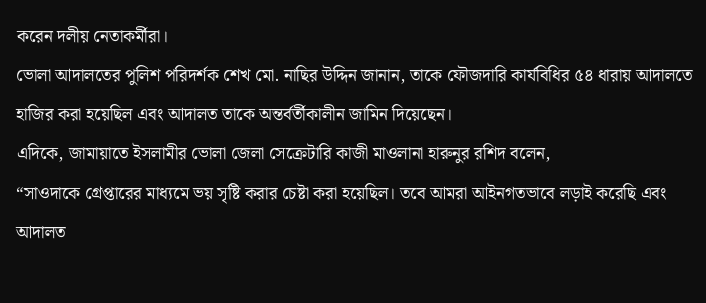করেন দলীয় নেতাকর্মীরা।
ভোলা আদালতের পুলিশ পরিদর্শক শেখ মো. নাছির উদ্দিন জানান, তাকে ফৌজদারি কার্যবিধির ৫৪ ধারায় আদালতে হাজির করা হয়েছিল এবং আদালত তাকে অন্তর্বর্তীকালীন জামিন দিয়েছেন।
এদিকে, জামায়াতে ইসলামীর ভোলা জেলা সেক্রেটারি কাজী মাওলানা হারুনুর রশিদ বলেন,
“সাওদাকে গ্রেপ্তারের মাধ্যমে ভয় সৃষ্টি করার চেষ্টা করা হয়েছিল। তবে আমরা আইনগতভাবে লড়াই করেছি এবং আদালত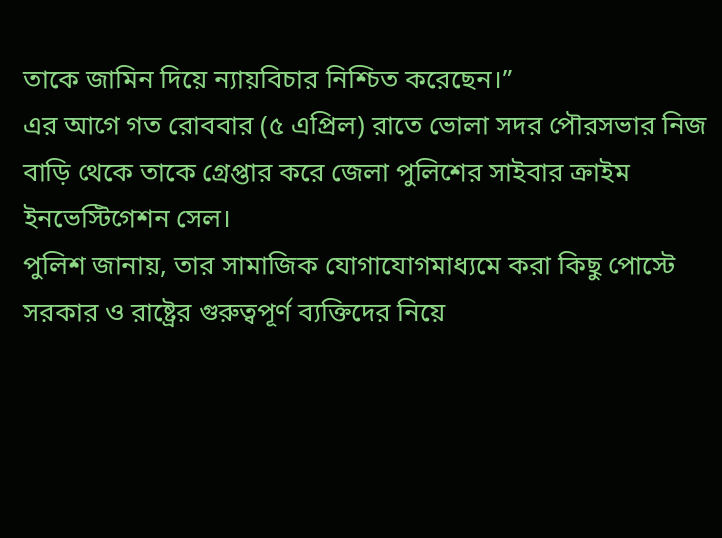তাকে জামিন দিয়ে ন্যায়বিচার নিশ্চিত করেছেন।”
এর আগে গত রোববার (৫ এপ্রিল) রাতে ভোলা সদর পৌরসভার নিজ বাড়ি থেকে তাকে গ্রেপ্তার করে জেলা পুলিশের সাইবার ক্রাইম ইনভেস্টিগেশন সেল।
পুলিশ জানায়, তার সামাজিক যোগাযোগমাধ্যমে করা কিছু পোস্টে সরকার ও রাষ্ট্রের গুরুত্বপূর্ণ ব্যক্তিদের নিয়ে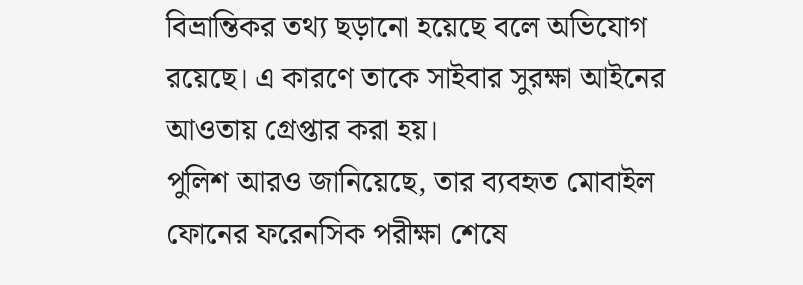বিভ্রান্তিকর তথ্য ছড়ানো হয়েছে বলে অভিযোগ রয়েছে। এ কারণে তাকে সাইবার সুরক্ষা আইনের আওতায় গ্রেপ্তার করা হয়।
পুলিশ আরও জানিয়েছে, তার ব্যবহৃত মোবাইল ফোনের ফরেনসিক পরীক্ষা শেষে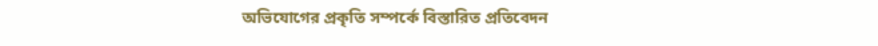অভিযোগের প্রকৃতি সম্পর্কে বিস্তারিত প্রতিবেদন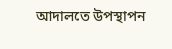আদালতে উপস্থাপন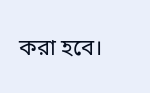করা হবে।